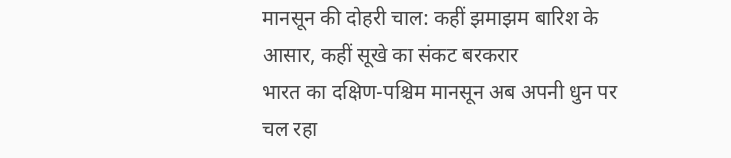मानसून की दोहरी चाल: कहीं झमाझम बारिश के आसार, कहीं सूखे का संकट बरकरार
भारत का दक्षिण-पश्चिम मानसून अब अपनी धुन पर चल रहा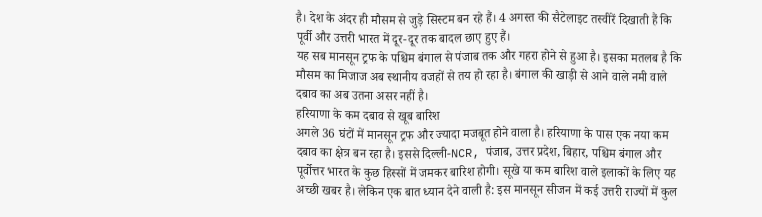है। देश के अंदर ही मौसम से जुड़े सिस्टम बन रहे हैं। 4 अगस्त की सैटेलाइट तस्वीरें दिखाती हैं कि पूर्वी और उत्तरी भारत में दूर-दूर तक बादल छाए हुए हैं।
यह सब मानसून ट्रफ के पश्चिम बंगाल से पंजाब तक और गहरा होने से हुआ है। इसका मतलब है कि मौसम का मिजाज अब स्थानीय वजहों से तय हो रहा है। बंगाल की खाड़ी से आने वाले नमी वाले दबाव का अब उतना असर नहीं है।
हरियाणा के कम दबाव से खूब बारिश
अगले 36 घंटों में मानसून ट्रफ और ज्यादा मजबूत होने वाला है। हरियाणा के पास एक नया कम दबाव का क्षेत्र बन रहा है। इससे दिल्ली-NCR, पंजाब, उत्तर प्रदेश, बिहार, पश्चिम बंगाल और पूर्वोत्तर भारत के कुछ हिस्सों में जमकर बारिश होगी। सूखे या कम बारिश वाले इलाकों के लिए यह अच्छी खबर है। लेकिन एक बात ध्यान देने वाली है: इस मानसून सीजन में कई उत्तरी राज्यों में कुल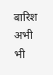बारिश अभी भी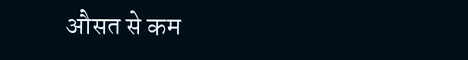औसत से कम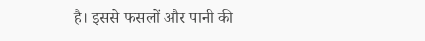है। इससे फसलों और पानी की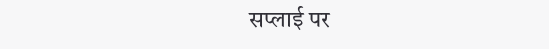सप्लाई पर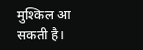मुश्किल आ सकती है।